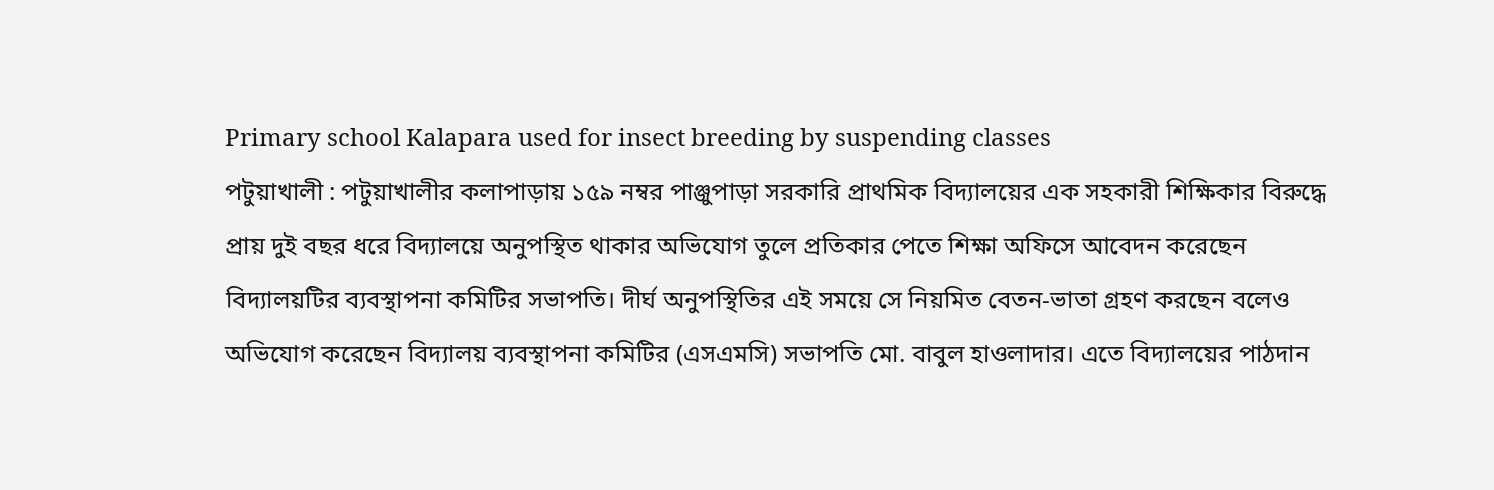Primary school Kalapara used for insect breeding by suspending classes
পটুয়াখালী : পটুয়াখালীর কলাপাড়ায় ১৫৯ নম্বর পাঞ্জুপাড়া সরকারি প্রাথমিক বিদ্যালয়ের এক সহকারী শিক্ষিকার বিরুদ্ধে প্রায় দুই বছর ধরে বিদ্যালয়ে অনুপস্থিত থাকার অভিযোগ তুলে প্রতিকার পেতে শিক্ষা অফিসে আবেদন করেছেন বিদ্যালয়টির ব্যবস্থাপনা কমিটির সভাপতি। দীর্ঘ অনুপস্থিতির এই সময়ে সে নিয়মিত বেতন-ভাতা গ্রহণ করছেন বলেও অভিযোগ করেছেন বিদ্যালয় ব্যবস্থাপনা কমিটির (এসএমসি) সভাপতি মো. বাবুল হাওলাদার। এতে বিদ্যালয়ের পাঠদান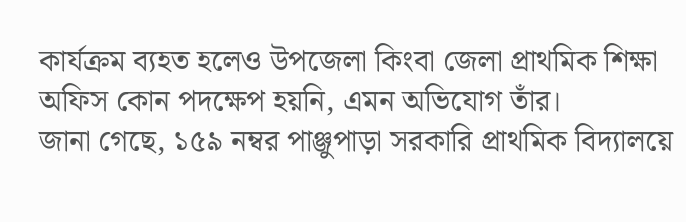কার্যক্রম ব্যহত হলেও উপজেলা কিংবা জেলা প্রাথমিক শিক্ষা অফিস কোন পদক্ষেপ হয়নি, এমন অভিযোগ তাঁর।
জানা গেছে, ১৫৯ নম্বর পাঞ্জুপাড়া সরকারি প্রাথমিক বিদ্যালয়ে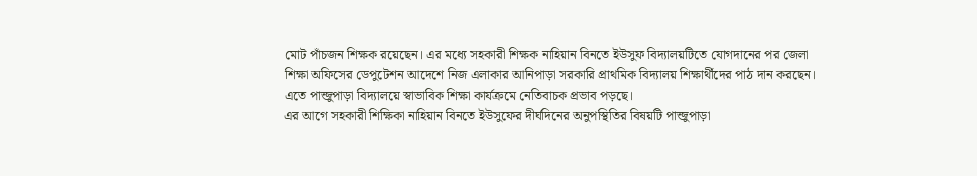মোট পাঁচজন শিক্ষক রয়েছেন। এর মধ্যে সহকারী শিক্ষক নাহিয়ান বিনতে ইউসুফ বিদ্যালয়টিতে যোগদানের পর জেলা শিক্ষা অফিসের ডেপুটেশন আদেশে নিজ এলাকার আনিপাড়া সরকারি প্রাথমিক বিদ্যালয় শিক্ষার্থীদের পাঠ দান করছেন। এতে পান্জুপাড়া বিদ্যালয়ে স্বাভাবিক শিক্ষা কার্যক্রমে নেতিবাচক প্রভাব পড়ছে।
এর আগে সহকারী শিক্ষিকা নাহিয়ান বিনতে ইউসুফের দীর্ঘদিনের অনুপস্থিতির বিষয়টি পান্জুপাড়া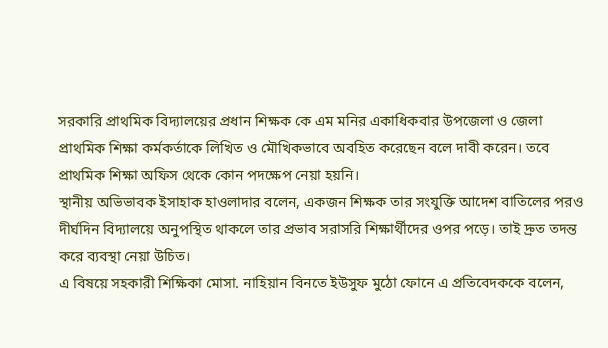সরকারি প্রাথমিক বিদ্যালয়ের প্রধান শিক্ষক কে এম মনির একাধিকবার উপজেলা ও জেলা প্রাথমিক শিক্ষা কর্মকর্তাকে লিখিত ও মৌখিকভাবে অবহিত করেছেন বলে দাবী করেন। তবে প্রাথমিক শিক্ষা অফিস থেকে কোন পদক্ষেপ নেয়া হয়নি।
স্থানীয় অভিভাবক ইসাহাক হাওলাদার বলেন, একজন শিক্ষক তার সংযুক্তি আদেশ বাতিলের পরও দীর্ঘদিন বিদ্যালয়ে অনুপস্থিত থাকলে তার প্রভাব সরাসরি শিক্ষার্থীদের ওপর পড়ে। তাই দ্রুত তদন্ত করে ব্যবস্থা নেয়া উচিত।
এ বিষয়ে সহকারী শিক্ষিকা মোসা. নাহিয়ান বিনতে ইউসুফ মুঠো ফোনে এ প্রতিবেদককে বলেন,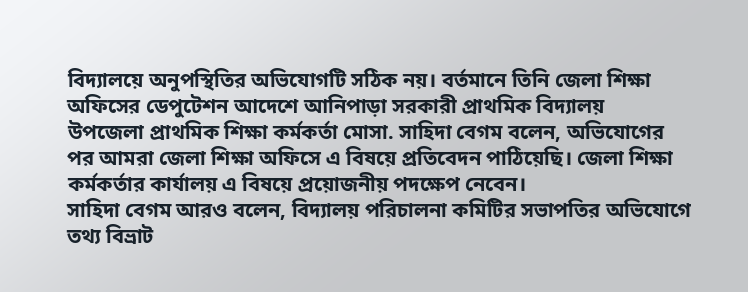বিদ্যালয়ে অনুপস্থিতির অভিযোগটি সঠিক নয়। বর্তমানে তিনি জেলা শিক্ষা অফিসের ডেপুটেশন আদেশে আনিপাড়া সরকারী প্রাথমিক বিদ্যালয়
উপজেলা প্রাথমিক শিক্ষা কর্মকর্তা মোসা. সাহিদা বেগম বলেন, অভিযোগের পর আমরা জেলা শিক্ষা অফিসে এ বিষয়ে প্রতিবেদন পাঠিয়েছি। জেলা শিক্ষা কর্মকর্তার কার্যালয় এ বিষয়ে প্রয়োজনীয় পদক্ষেপ নেবেন।
সাহিদা বেগম আরও বলেন, বিদ্যালয় পরিচালনা কমিটির সভাপতির অভিযোগে তথ্য বিভ্রাট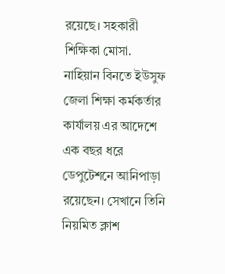রয়েছে। সহকারী শিক্ষিকা মোসা. নাহিয়ান বিনতে ইউসুফ জেলা শিক্ষা কর্মকর্তার কার্যালয় এর আদেশে এক বছর ধরে ডেপুটেশনে আনিপাড়া রয়েছেন। সেখানে তিনি নিয়মিত ক্লাশ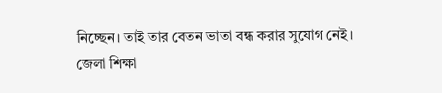নিচ্ছেন। তাই তার বেতন ভাতা বন্ধ করার সুযোগ নেই।
জেলা শিক্ষা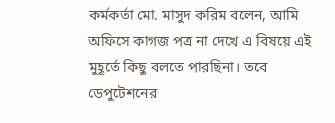কর্মকর্তা মো. মাসুদ করিম বলেন, আমি অফিসে কাগজ পত্র না দেখে এ বিষয়ে এই মুহূর্তে কিছু বলতে পারছিনা। তবে ডেপুটেশনের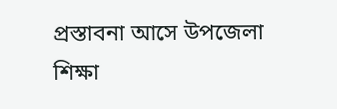প্রস্তাবনা আসে উপজেলা শিক্ষা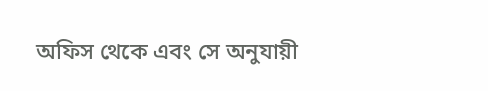অফিস থেকে এবং সে অনুযায়ী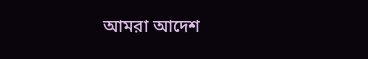আমরা আদেশ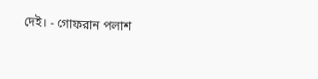দেই। - গোফরান পলাশ